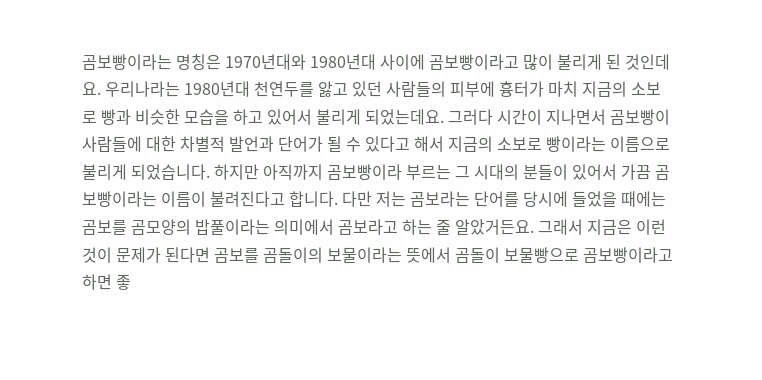곰보빵이라는 명칭은 1970년대와 1980년대 사이에 곰보빵이라고 많이 불리게 된 것인데요. 우리나라는 1980년대 천연두를 앓고 있던 사람들의 피부에 흉터가 마치 지금의 소보로 빵과 비슷한 모습을 하고 있어서 불리게 되었는데요. 그러다 시간이 지나면서 곰보빵이 사람들에 대한 차별적 발언과 단어가 될 수 있다고 해서 지금의 소보로 빵이라는 이름으로 불리게 되었습니다. 하지만 아직까지 곰보빵이라 부르는 그 시대의 분들이 있어서 가끔 곰보빵이라는 이름이 불려진다고 합니다. 다만 저는 곰보라는 단어를 당시에 들었을 때에는 곰보를 곰모양의 밥풀이라는 의미에서 곰보라고 하는 줄 알았거든요. 그래서 지금은 이런 것이 문제가 된다면 곰보를 곰돌이의 보물이라는 뜻에서 곰돌이 보물빵으로 곰보빵이라고 하면 좋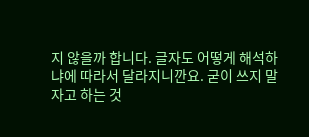지 않을까 합니다. 글자도 어떻게 해석하냐에 따라서 달라지니깐요. 굳이 쓰지 말자고 하는 것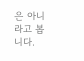은 아니라고 봅니다.